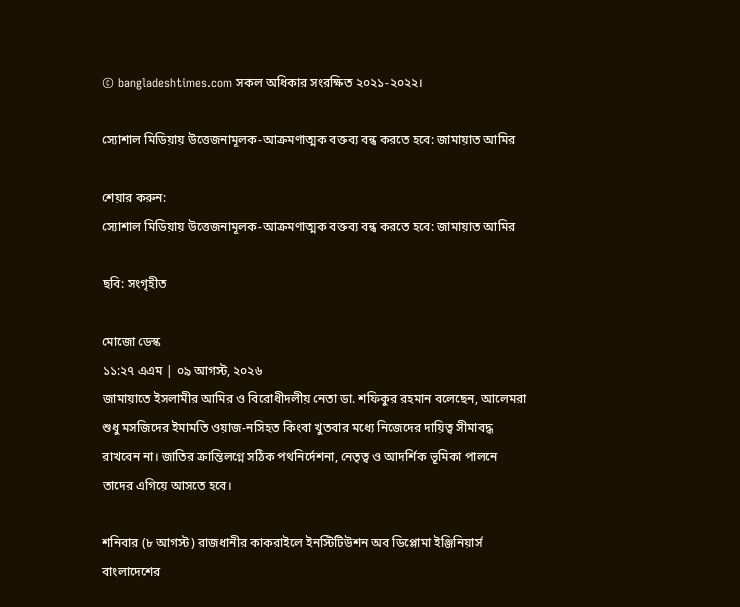© bangladeshtimes.com সকল অধিকার সংরক্ষিত ২০২১-২০২২।

স্যোশাল মিডিয়ায় উত্তেজনামূলক-আক্রমণাত্মক বক্তব্য বন্ধ করতে হবে: জামায়াত আমির

শেয়ার করুন:
স্যোশাল মিডিয়ায় উত্তেজনামূলক-আক্রমণাত্মক বক্তব্য বন্ধ করতে হবে: জামায়াত আমির

ছবি: সংগৃহীত

মোজো ডেস্ক
১১:২৭ এএম | ০৯ আগস্ট, ২০২৬
জামায়াতে ইসলামীর আমির ও বিরোধীদলীয় নেতা ডা. শফিকুর রহমান বলেছেন, আলেমরা শুধু মসজিদের ইমামতি ওয়াজ-নসিহত কিংবা খুতবার মধ্যে নিজেদের দায়িত্ব সীমাবদ্ধ রাখবেন না। জাতির ক্রান্তিলগ্নে সঠিক পথনির্দেশনা, নেতৃত্ব ও আদর্শিক ভূমিকা পালনে তাদের এগিয়ে আসতে হবে।

শনিবার (৮ আগস্ট) রাজধানীর কাকরাইলে ইনস্টিটিউশন অব ডিপ্লোমা ইঞ্জিনিয়ার্স বাংলাদেশের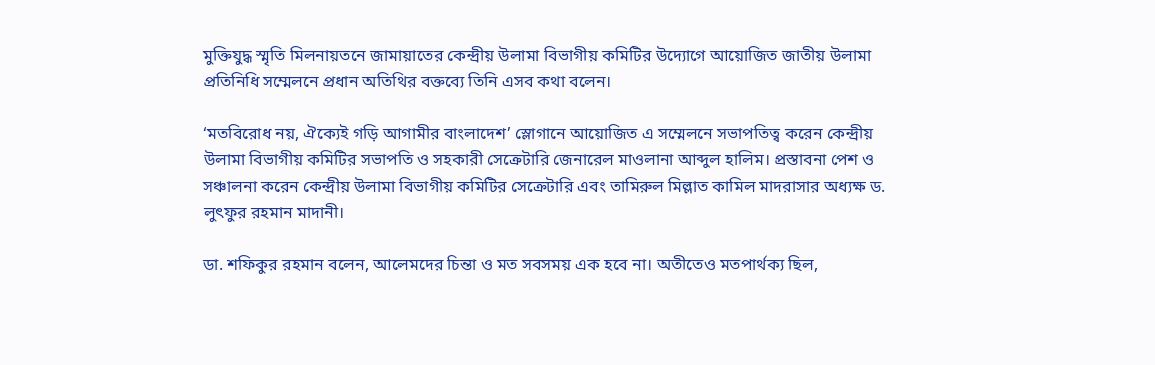মুক্তিযুদ্ধ স্মৃতি মিলনায়তনে জামায়াতের কেন্দ্রীয় উলামা বিভাগীয় কমিটির উদ্যোগে আয়োজিত জাতীয় উলামা প্রতিনিধি সম্মেলনে প্রধান অতিথির বক্তব্যে তিনি এসব কথা বলেন।

‘মতবিরোধ নয়, ঐক্যেই গড়ি আগামীর বাংলাদেশ’ স্লোগানে আয়োজিত এ সম্মেলনে সভাপতিত্ব করেন কেন্দ্রীয় উলামা বিভাগীয় কমিটির সভাপতি ও সহকারী সেক্রেটারি জেনারেল মাওলানা আব্দুল হালিম। প্রস্তাবনা পেশ ও সঞ্চালনা করেন কেন্দ্রীয় উলামা বিভাগীয় কমিটির সেক্রেটারি এবং তামিরুল মিল্লাত কামিল মাদরাসার অধ্যক্ষ ড. লুৎফুর রহমান মাদানী।

ডা. শফিকুর রহমান বলেন, আলেমদের চিন্তা ও মত সবসময় এক হবে না। অতীতেও মতপার্থক্য ছিল,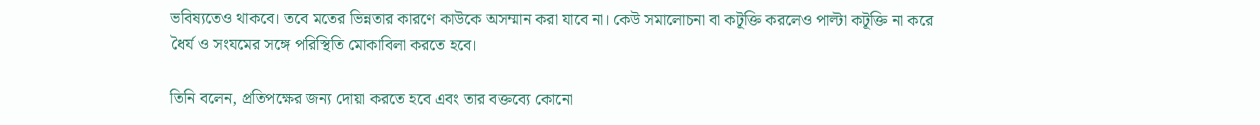ভবিষ্যতেও থাকবে। তবে মতের ভিন্নতার কারণে কাউকে অসম্মান করা যাবে না। কেউ সমালোচনা বা কটূক্তি করলেও পাল্টা কটূক্তি না করে ধৈর্য ও সংযমের সঙ্গে পরিস্থিতি মোকাবিলা করতে হবে।

তিনি বলেন, প্রতিপক্ষের জন্য দোয়া করতে হবে এবং তার বক্তব্যে কোনো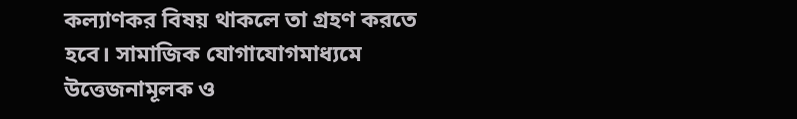কল্যাণকর বিষয় থাকলে তা গ্রহণ করতে হবে। সামাজিক যোগাযোগমাধ্যমে উত্তেজনামূলক ও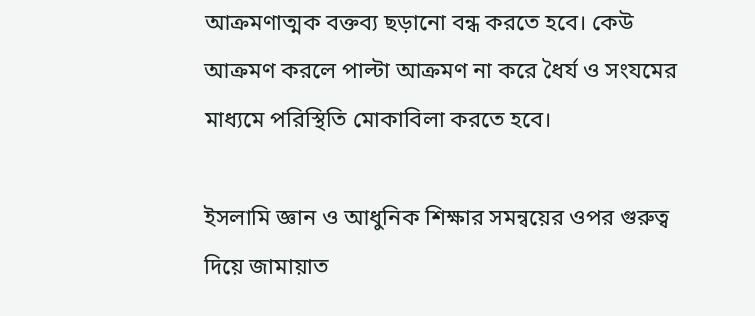আক্রমণাত্মক বক্তব্য ছড়ানো বন্ধ করতে হবে। কেউ আক্রমণ করলে পাল্টা আক্রমণ না করে ধৈর্য ও সংযমের মাধ্যমে পরিস্থিতি মোকাবিলা করতে হবে।

ইসলামি জ্ঞান ও আধুনিক শিক্ষার সমন্বয়ের ওপর গুরুত্ব দিয়ে জামায়াত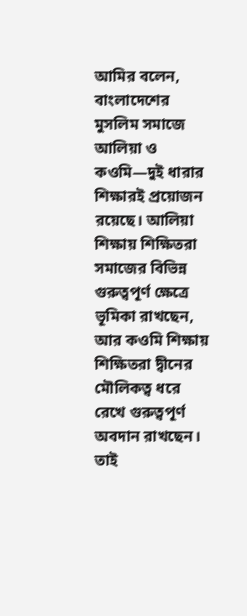আমির বলেন, বাংলাদেশের মুসলিম সমাজে আলিয়া ও কওমি—দুই ধারার শিক্ষারই প্রয়োজন রয়েছে। আলিয়া শিক্ষায় শিক্ষিতরা সমাজের বিভিন্ন গুরুত্বপূর্ণ ক্ষেত্রে ভূমিকা রাখছেন, আর কওমি শিক্ষায় শিক্ষিতরা দ্বীনের মৌলিকত্ব ধরে রেখে গুরুত্বপূর্ণ অবদান রাখছেন। তাই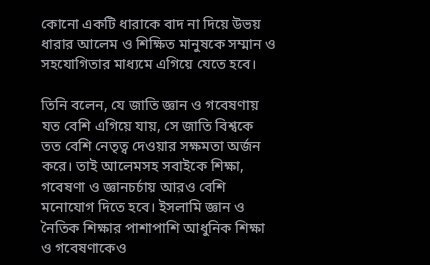কোনো একটি ধারাকে বাদ না দিয়ে উভয় ধারার আলেম ও শিক্ষিত মানুষকে সম্মান ও সহযোগিতার মাধ্যমে এগিয়ে যেতে হবে।

তিনি বলেন, যে জাতি জ্ঞান ও গবেষণায় যত বেশি এগিয়ে যায়, সে জাতি বিশ্বকে তত বেশি নেতৃত্ব দেওয়ার সক্ষমতা অর্জন করে। তাই আলেমসহ সবাইকে শিক্ষা, গবেষণা ও জ্ঞানচর্চায় আরও বেশি মনোযোগ দিতে হবে। ইসলামি জ্ঞান ও নৈতিক শিক্ষার পাশাপাশি আধুনিক শিক্ষা ও গবেষণাকেও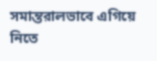সমান্তরালভাবে এগিয়ে নিতে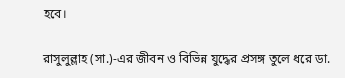হবে।

রাসুলুল্লাহ (সা.)-এর জীবন ও বিভিন্ন যুদ্ধের প্রসঙ্গ তুলে ধরে ডা.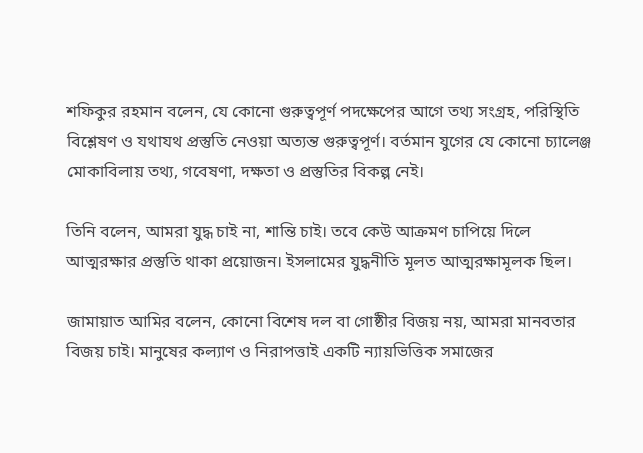শফিকুর রহমান বলেন, যে কোনো গুরুত্বপূর্ণ পদক্ষেপের আগে তথ্য সংগ্রহ, পরিস্থিতি বিশ্লেষণ ও যথাযথ প্রস্তুতি নেওয়া অত্যন্ত গুরুত্বপূর্ণ। বর্তমান যুগের যে কোনো চ্যালেঞ্জ মোকাবিলায় তথ্য, গবেষণা, দক্ষতা ও প্রস্তুতির বিকল্প নেই।

তিনি বলেন, আমরা যুদ্ধ চাই না, শান্তি চাই। তবে কেউ আক্রমণ চাপিয়ে দিলে আত্মরক্ষার প্রস্তুতি থাকা প্রয়োজন। ইসলামের যুদ্ধনীতি মূলত আত্মরক্ষামূলক ছিল।

জামায়াত আমির বলেন, কোনো বিশেষ দল বা গোষ্ঠীর বিজয় নয়, আমরা মানবতার বিজয় চাই। মানুষের কল্যাণ ও নিরাপত্তাই একটি ন্যায়ভিত্তিক সমাজের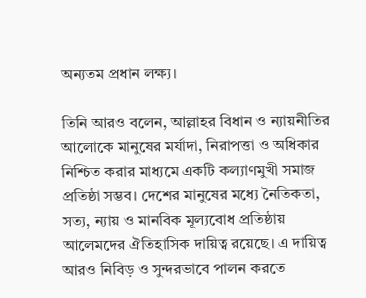অন্যতম প্রধান লক্ষ্য।

তিনি আরও বলেন, আল্লাহর বিধান ও ন্যায়নীতির আলোকে মানুষের মর্যাদা, নিরাপত্তা ও অধিকার নিশ্চিত করার মাধ্যমে একটি কল্যাণমুখী সমাজ প্রতিষ্ঠা সম্ভব। দেশের মানুষের মধ্যে নৈতিকতা, সত্য, ন্যায় ও মানবিক মূল্যবোধ প্রতিষ্ঠায় আলেমদের ঐতিহাসিক দায়িত্ব রয়েছে। এ দায়িত্ব আরও নিবিড় ও সুন্দরভাবে পালন করতে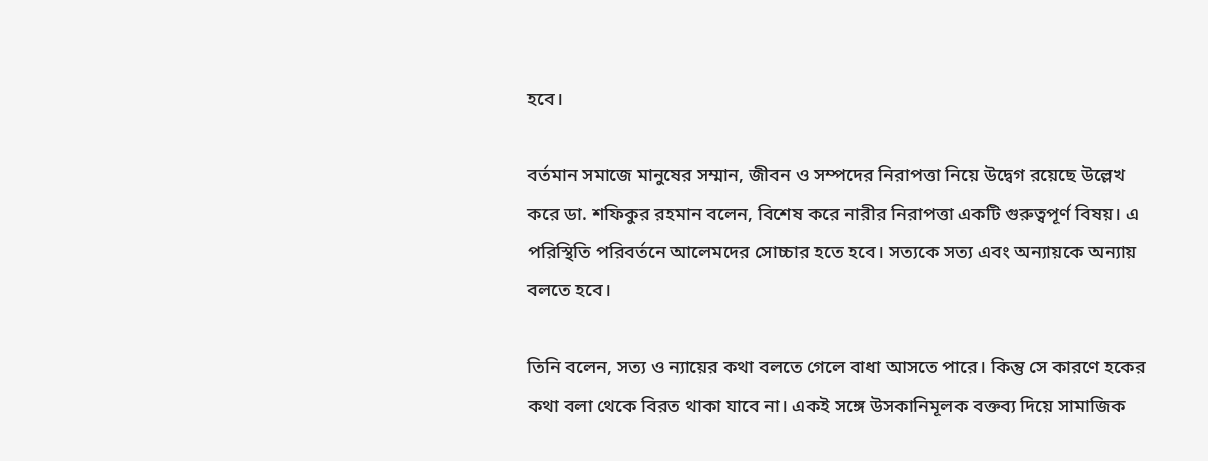হবে।

বর্তমান সমাজে মানুষের সম্মান, জীবন ও সম্পদের নিরাপত্তা নিয়ে উদ্বেগ রয়েছে উল্লেখ করে ডা. শফিকুর রহমান বলেন, বিশেষ করে নারীর নিরাপত্তা একটি গুরুত্বপূর্ণ বিষয়। এ পরিস্থিতি পরিবর্তনে আলেমদের সোচ্চার হতে হবে। সত্যকে সত্য এবং অন্যায়কে অন্যায় বলতে হবে।

তিনি বলেন, সত্য ও ন্যায়ের কথা বলতে গেলে বাধা আসতে পারে। কিন্তু সে কারণে হকের কথা বলা থেকে বিরত থাকা যাবে না। একই সঙ্গে উসকানিমূলক বক্তব্য দিয়ে সামাজিক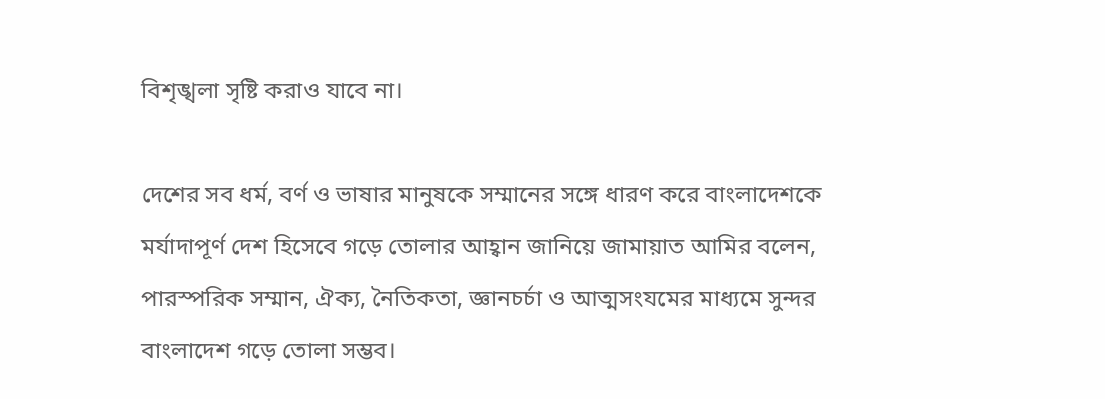বিশৃঙ্খলা সৃষ্টি করাও যাবে না।

দেশের সব ধর্ম, বর্ণ ও ভাষার মানুষকে সম্মানের সঙ্গে ধারণ করে বাংলাদেশকে মর্যাদাপূর্ণ দেশ হিসেবে গড়ে তোলার আহ্বান জানিয়ে জামায়াত আমির বলেন, পারস্পরিক সম্মান, ঐক্য, নৈতিকতা, জ্ঞানচর্চা ও আত্মসংযমের মাধ্যমে সুন্দর বাংলাদেশ গড়ে তোলা সম্ভব।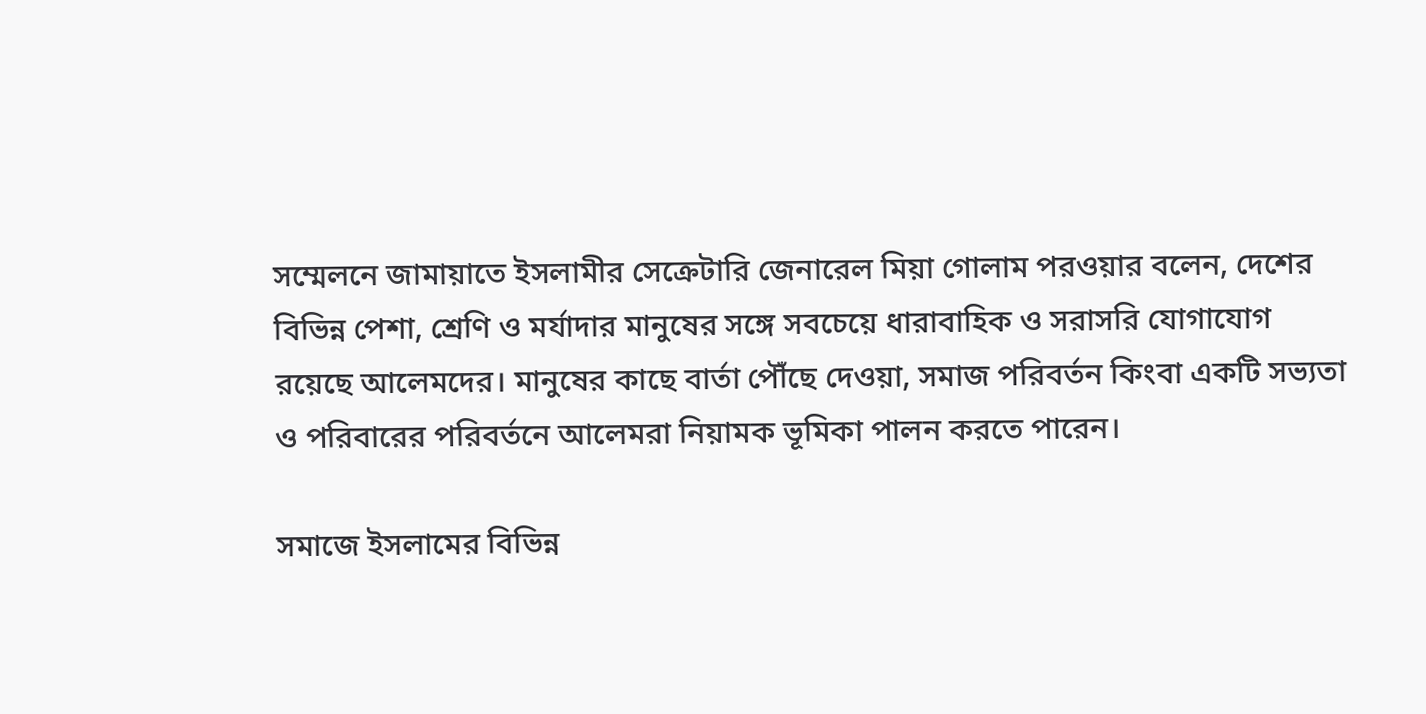সম্মেলনে জামায়াতে ইসলামীর সেক্রেটারি জেনারেল মিয়া গোলাম পরওয়ার বলেন, দেশের বিভিন্ন পেশা, শ্রেণি ও মর্যাদার মানুষের সঙ্গে সবচেয়ে ধারাবাহিক ও সরাসরি যোগাযোগ রয়েছে আলেমদের। মানুষের কাছে বার্তা পৌঁছে দেওয়া, সমাজ পরিবর্তন কিংবা একটি সভ্যতা ও পরিবারের পরিবর্তনে আলেমরা নিয়ামক ভূমিকা পালন করতে পারেন।

সমাজে ইসলামের বিভিন্ন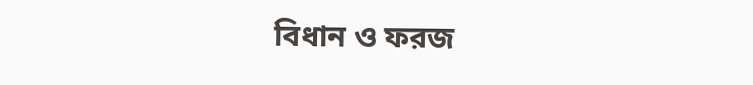বিধান ও ফরজ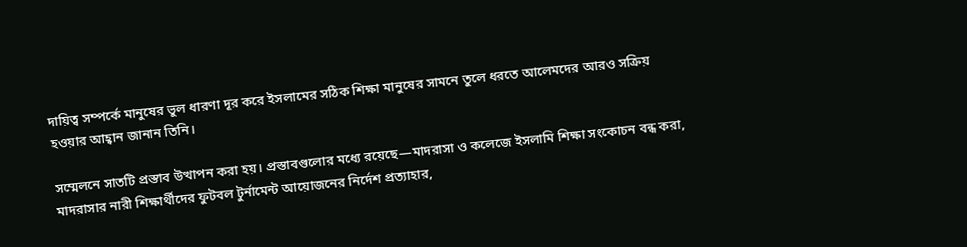দায়িত্ব সম্পর্কে মানুষের ভুল ধারণা দূর করে ইসলামের সঠিক শিক্ষা মানুষের সামনে তুলে ধরতে আলেমদের আরও সক্রিয় হওয়ার আহ্বান জানান তিনি।

সম্মেলনে সাতটি প্রস্তাব উত্থাপন করা হয়। প্রস্তাবগুলোর মধ্যে রয়েছে—মাদরাসা ও কলেজে ইসলামি শিক্ষা সংকোচন বন্ধ করা, মাদরাসার নারী শিক্ষার্থীদের ফুটবল টুর্নামেন্ট আয়োজনের নির্দেশ প্রত্যাহার,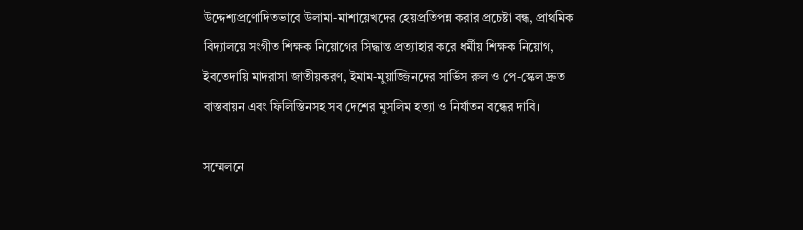উদ্দেশ্যপ্রণোদিতভাবে উলামা-মাশায়েখদের হেয়প্রতিপন্ন করার প্রচেষ্টা বন্ধ, প্রাথমিক বিদ্যালয়ে সংগীত শিক্ষক নিয়োগের সিদ্ধান্ত প্রত্যাহার করে ধর্মীয় শিক্ষক নিয়োগ, ইবতেদায়ি মাদরাসা জাতীয়করণ, ইমাম-মুয়াজ্জিনদের সার্ভিস রুল ও পে-স্কেল দ্রুত বাস্তবায়ন এবং ফিলিস্তিনসহ সব দেশের মুসলিম হত্যা ও নির্যাতন বন্ধের দাবি।

সম্মেলনে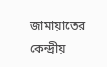জামায়াতের কেন্দ্রীয়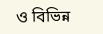ও বিভিন্ন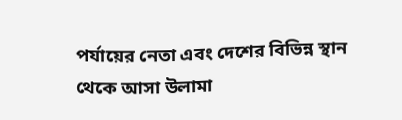পর্যায়ের নেতা এবং দেশের বিভিন্ন স্থান থেকে আসা উলামা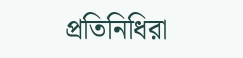প্রতিনিধিরা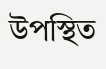উপস্থিত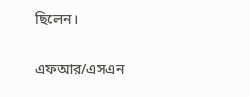ছিলেন।

এফআর/এসএন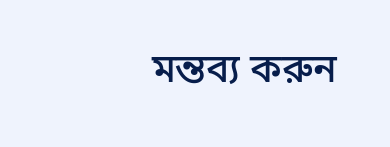মন্তব্য করুন